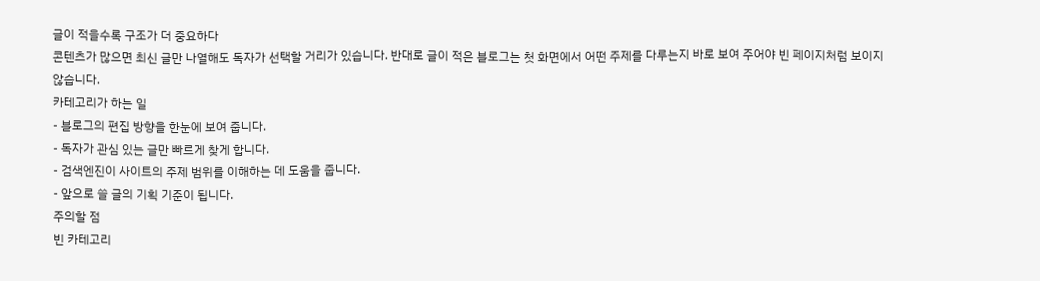글이 적을수록 구조가 더 중요하다
콘텐츠가 많으면 최신 글만 나열해도 독자가 선택할 거리가 있습니다. 반대로 글이 적은 블로그는 첫 화면에서 어떤 주제를 다루는지 바로 보여 주어야 빈 페이지처럼 보이지 않습니다.
카테고리가 하는 일
- 블로그의 편집 방향을 한눈에 보여 줍니다.
- 독자가 관심 있는 글만 빠르게 찾게 합니다.
- 검색엔진이 사이트의 주제 범위를 이해하는 데 도움을 줍니다.
- 앞으로 쓸 글의 기획 기준이 됩니다.
주의할 점
빈 카테고리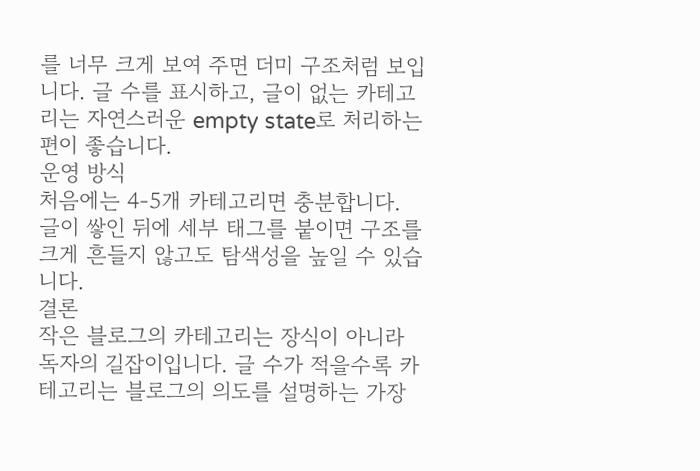를 너무 크게 보여 주면 더미 구조처럼 보입니다. 글 수를 표시하고, 글이 없는 카테고리는 자연스러운 empty state로 처리하는 편이 좋습니다.
운영 방식
처음에는 4-5개 카테고리면 충분합니다. 글이 쌓인 뒤에 세부 태그를 붙이면 구조를 크게 흔들지 않고도 탐색성을 높일 수 있습니다.
결론
작은 블로그의 카테고리는 장식이 아니라 독자의 길잡이입니다. 글 수가 적을수록 카테고리는 블로그의 의도를 설명하는 가장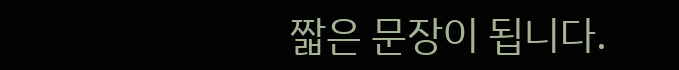짧은 문장이 됩니다.